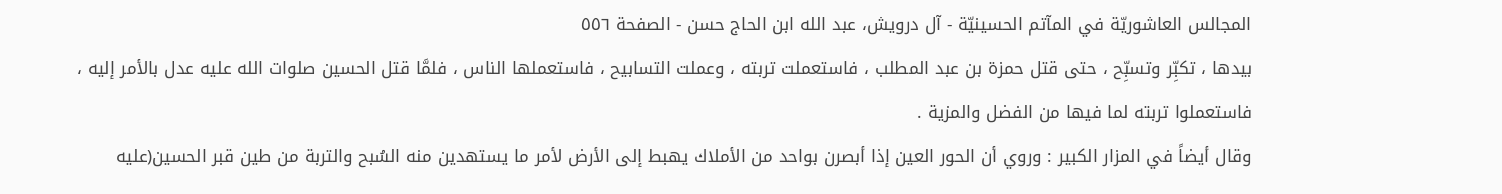المجالس العاشوريّة في المآتم الحسينيّة - آل درويش، عبد الله ابن الحاج حسن - الصفحة ٥٥٦
بيدها ، تكبِّر وتسبِّح ، حتى قتل حمزة بن عبد المطلب ، فاستعملت تربته ، وعملت التسابيح ، فاستعملها الناس ، فلمَّا قتل الحسين صلوات الله عليه عدل بالأمر إليه ، فاستعملوا تربته لما فيها من الفضل والمزية .
وقال أيضاً في المزار الكبير : وروي أن الحور العين إذا أبصرن بواحد من الأملاك يهبط إلى الأرض لأمر ما يستهدين منه السُبح والتربة من طين قبر الحسين(عليه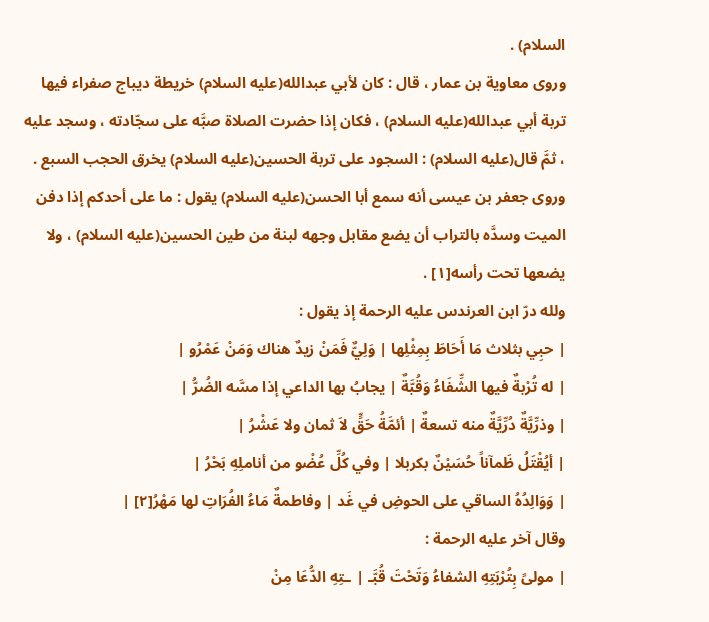السلام) .
وروى معاوية بن عمار ، قال : كان لأبي عبدالله(عليه السلام) خريطة ديباج صفراء فيها تربة أبي عبدالله(عليه السلام) ، فكان إذا حضرت الصلاة صبَّه على سجّادته ، وسجد عليه ، ثمَّ قال(عليه السلام) : السجود على تربة الحسين(عليه السلام) يخرق الحجب السبع .
وروى جعفر بن عيسى أنه سمع أبا الحسن(عليه السلام) يقول : ما على أحدكم إذا دفن الميت وسدَّه بالتراب أن يضع مقابل وجهه لبنة من طين الحسين(عليه السلام) ، ولا يضعها تحت رأسه[١] .
ولله درّ ابن العرندس عليه الرحمة إذ يقول :
| حبِي بثلاث مَا أَحَاطَ بِمِثْلِها | وَلِيٌّ فَمَنْ زيدٌ هناك وَمَنْ عَمْرُو |
| له تُرْبةٌ فيها الشِّفَاءُ وَقُبَّةٌ | يجابُ بها الداعي إذا مسَّه الضُرُّ |
| وذرِّيَّةٌ دُرِّيَّةٌ منه تسعةٌ | أئمَّةُ حَقٍّ لاَ ثمان ولا عَشْرُ |
| أيُقْتَلُ ظَمآناً حُسَيْنٌ بكربلا | وفي كُلِّ عُضْو من أناملِهِ بَحْرُ |
| وَوَالِدُهُ الساقي على الحوضِ في غَد | وفاطمةٌ مَاءُ الفُرَاتِ لها مَهْرُ[٢] |
وقال آخر عليه الرحمة :
| مولىً بِتُرْبَتِهِ الشفاءُ وَتَحْتَ قُبَّـ | ـتِهِ الدُّعَا مِنْ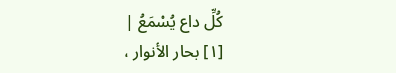كُلِّ داع يُسْمَعُ |
[١] بحار الأنوار ،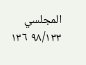المجلسي ٩٨/١٣٣ ١٣٦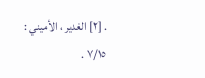. [٢] الغدير ، الأميني : ٧/١٥ .